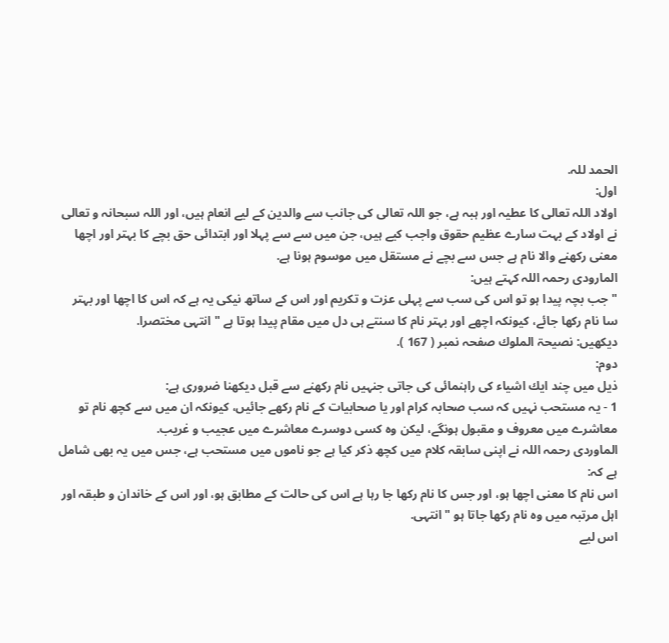الحمد للہ.
اول:
اولاد اللہ تعالى كا عطيہ اور ہبہ ہے، جو اللہ تعالى كى جانب سے والدين كے ليے انعام ہيں، اور اللہ سبحانہ و تعالى نے اولاد كے بہت سارے عظيم حقوق واجب كيے ہيں، جن ميں سے سے پہلا اور ابتدائى حق بچے كا بہتر اور اچھا معنى ركھنے والا نام ہے جس سے بچے نے مستقل ميں موسوم ہونا ہے.
المارودى رحمہ اللہ كہتے ہيں:
" جب بچہ پيدا ہو تو اس كى سب سے پہلى عزت و تكريم اور اس كے ساتھ نيكى يہ ہے كہ اس كا اچھا اور بہتر سا نام ركھا جائے، كيونكہ اچھے اور بہتر نام كا سنتے ہى دل ميں مقام پيدا ہوتا ہے " انتہى مختصرا.
ديكھيں: نصيحۃ الملوك صفحہ نمبر ( 167 ).
دوم:
ذيل ميں چند ايك اشياء كى راہنمائى كى جاتى جنہيں نام ركھنے سے قبل ديكھنا ضرورى ہے:
1 - يہ مستحب نہيں كہ سب صحابہ كرام اور يا صحابيات كے نام ركھے جائيں، كيونكہ ان ميں سے كچھ نام تو معاشرے ميں معروف و مقبول ہونگے، ليكن وہ كسى دوسرے معاشرے ميں عجيب و غريب.
الماوردى رحمہ اللہ نے اپنى سابقہ كلام ميں كچھ ذكر كيا ہے جو ناموں ميں مستحب ہے، جس ميں يہ بھى شامل ہے كہ:
اس نام كا معنى اچھا ہو، اور جس كا نام ركھا جا رہا ہے اس كى حالت كے مطابق ہو، اور اس كے خاندان و طبقہ اور اہل مرتبہ ميں وہ نام ركھا جاتا ہو " انتہى.
اس ليے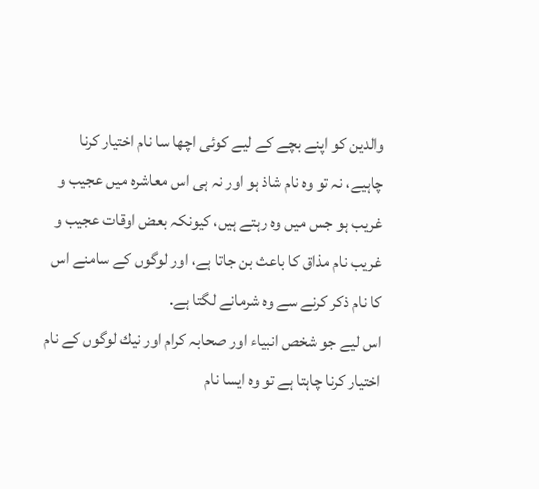والدين كو اپنے بچے كے ليے كوئى اچھا سا نام اختيار كرنا چاہيے، نہ تو وہ نام شاذ ہو اور نہ ہى اس معاشرہ ميں عجيب و غريب ہو جس ميں وہ رہتے ہيں، كيونكہ بعض اوقات عجيب و غريب نام مذاق كا باعث بن جاتا ہے، اور لوگوں كے سامنے اس كا نام ذكر كرنے سے وہ شرمانے لگتا ہے.
اس ليے جو شخص انبياء اور صحابہ كرام اور نيك لوگوں كے نام اختيار كرنا چاہتا ہے تو وہ ايسا نام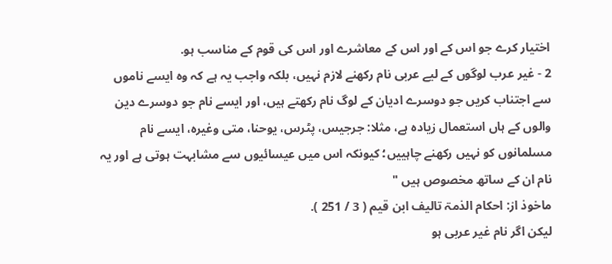اختيار كرے جو اس كے اور اس كے معاشرے اور اس كى قوم كے مناسب ہو.
2 - غير عرب لوگوں كے ليے عربى نام ركھنے لازم نہيں، بلكہ واجب يہ ہے كہ وہ ايسے ناموں سے اجتناب كريں جو دوسرے اديان كے لوگ نام ركھتے ہيں، اور ايسے نام جو دوسرے دين والوں كے ہاں استعمال زيادہ ہے، مثلا: جرجيس، پٹرس، يوحنا، متى وغيرہ، ايسے نام مسلمانوں كو نہيں ركھنے چاہييں؛ كيونكہ اس ميں عيسائيوں سے مشابہت ہوتى ہے اور يہ نام ان كے ساتھ مخصوص ہيں "
ماخوذ از: احكام الذمۃ تاليف ابن قيم ( 3 / 251 ).
ليكن اگر نام غير عربى ہو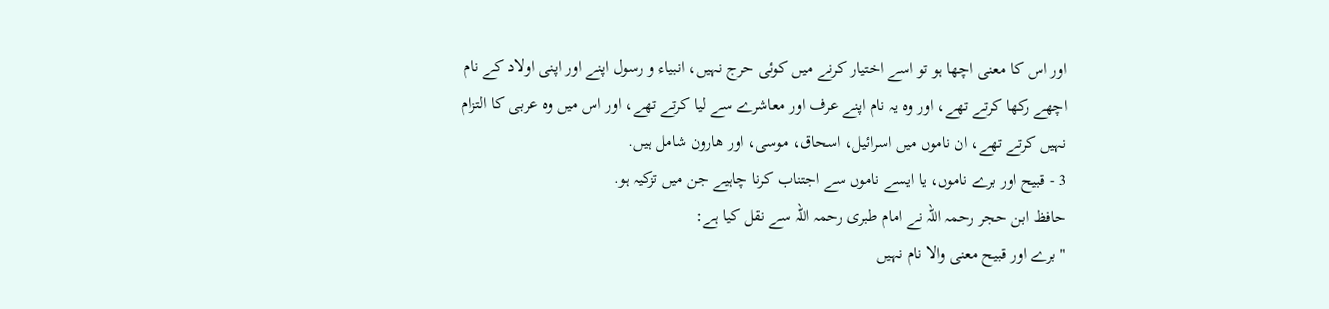اور اس كا معنى اچھا ہو تو اسے اختيار كرنے ميں كوئى حرج نہيں، انبياء و رسول اپنے اور اپنى اولاد كے نام اچھے ركھا كرتے تھے، اور وہ يہ نام اپنے عرف اور معاشرے سے ليا كرتے تھے، اور اس ميں وہ عربى كا التزام نہيں كرتے تھے، ان ناموں ميں اسرائيل، اسحاق، موسى، اور ھارون شامل ہيں.
3 - قبيح اور برے ناموں، يا ايسے ناموں سے اجتناب كرنا چاہيے جن ميں تزكيہ ہو.
حافظ ابن حجر رحمہ اللہ نے امام طبرى رحمہ اللہ سے نقل كيا ہے:
" برے اور قبيح معنى والا نام نہيں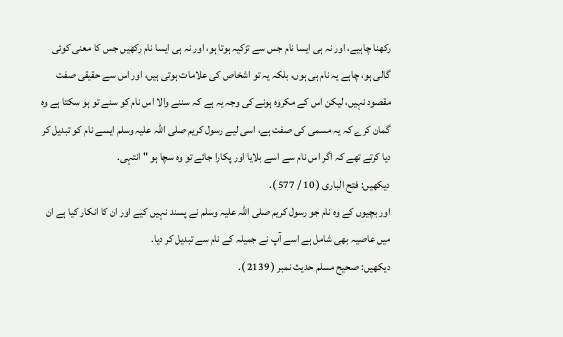ركھنا چاہيے، اور نہ ہى ايسا نام جس سے تزكيہ ہوتا ہو، اور نہ ہى ايسا نام ركھيں جس كا معنى كوئى گالى ہو، چاہے يہ نام ہى ہوں، بلكہ يہ تو اشخاص كى علامات ہوتى ہيں، اور اس سے حقيقى صفت مقصود نہيں، ليكن اس كے مكروہ ہونے كى وجہ يہ ہے كہ سننے والا اس نام كو سنے تو ہو سكتا ہے وہ گمان كرے كہ يہ مسمى كى صفت ہے، اسى ليے رسول كريم صلى اللہ عليہ وسلم ايسے نام كو تبديل كر ديا كرتے تھے كہ اگر اس نام سے اسے بلايا اور پكارا جائے تو وہ سچا ہو " انتہى.
ديكھيں: فتح البارى ( 10 / 577 ).
اور بچيوں كے وہ نام جو رسول كريم صلى اللہ عليہ وسلم نے پسند نہيں كيے اور ان كا انكار كيا ہے ان ميں عاصيہ بھى شامل ہے اسے آپ نے جميلہ كے نام سے تبديل كر ديا.
ديكھيں: صحيح مسلم حديث نمبر ( 2139 ).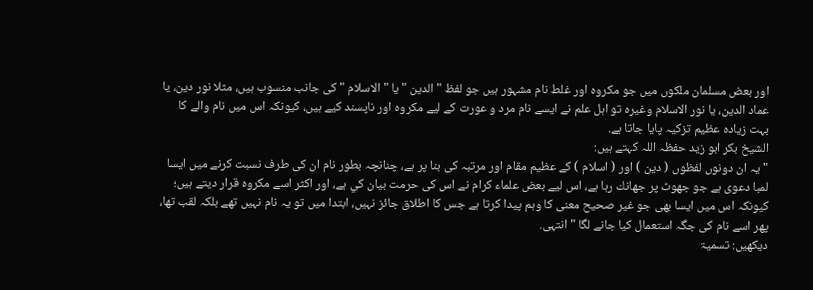اور بعض مسلمان ملكوں ميں جو مكروہ اور غلط نام مشہور ہيں جو لفظ " الدين " يا " الاسلام " كى جانب منسوب ہيں، مثلا نور دين، يا عماد الدين، يا نور الاسلام وغيرہ تو اہل علم نے ايسے نام مرد و عورت كے ليے مكروہ اور ناپسند كيے ہيں، كيونكہ اس ميں نام والے كا بہت زيادہ عظيم تزكيہ پايا جاتا ہے.
الشيخ بكر ابو زيد حفظہ اللہ كہتے ہيں:
" يہ ان دونوں لفظوں ( دين ) اور ( اسلام ) كے عظيم مقام اور مرتبہ كى بنا پر ہے، چنانچہ بطور نام ان كى طرف نسبت كرنے ميں ايسا لمبا دعوى ہے جو جھوٹ پر جھانك رہا ہے، اس ليے بعض علماء كرام نے اس كى حرمت بيان كي ہے، اور اكثر اسے مكروہ قرار ديتے ہيں؛ كيونكہ اس ميں ايسا بھى جو غير صحيح معنى كا وہم پيدا كرتا ہے جس كا اطلاق جائز نہيں، ابتدا ميں تو يہ نام نہيں تھے بلكہ لقب تھا، پھر اسے نام كى جگہ استعمال كيا جانے لگا " انتہى.
ديكھيں: تسميۃ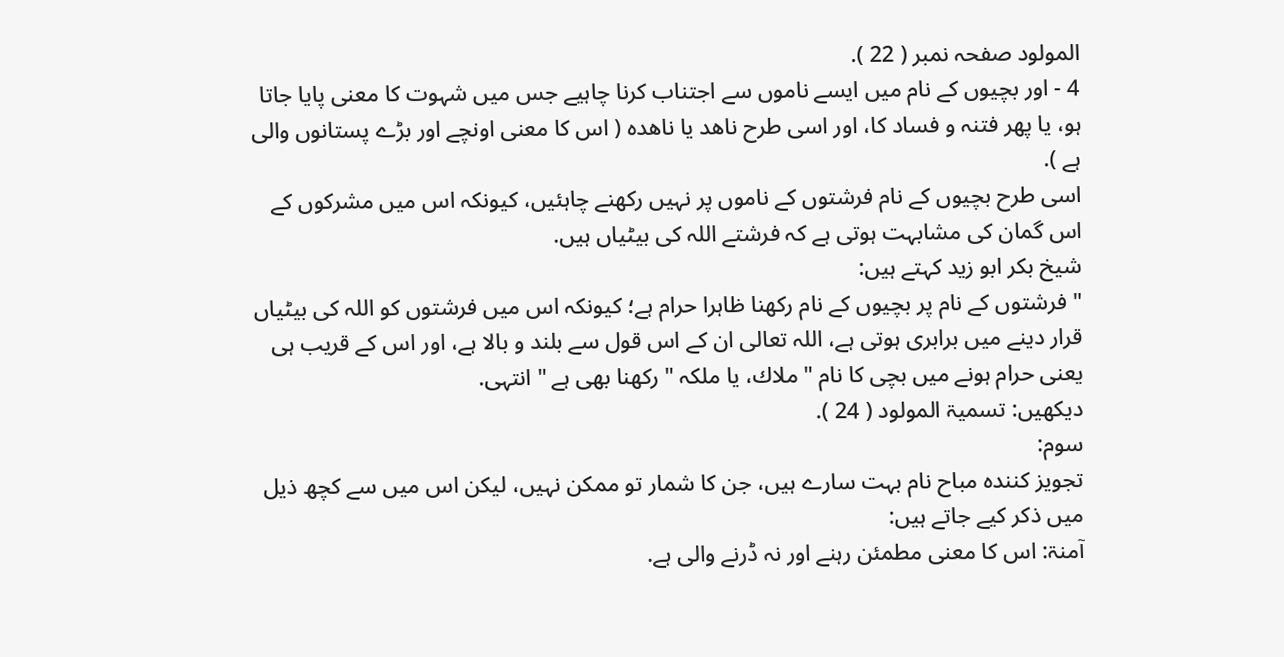المولود صفحہ نمبر ( 22 ).
4 - اور بچيوں كے نام ميں ايسے ناموں سے اجتناب كرنا چاہيے جس ميں شہوت كا معنى پايا جاتا ہو، يا پھر فتنہ و فساد كا، اور اسى طرح ناھد يا ناھدہ ( اس كا معنى اونچے اور بڑے پستانوں والى ہے ).
اسى طرح بچيوں كے نام فرشتوں كے ناموں پر نہيں ركھنے چاہئيں، كيونكہ اس ميں مشركوں كے اس گمان كى مشابہت ہوتى ہے كہ فرشتے اللہ كى بيٹياں ہيں.
شيخ بكر ابو زيد كہتے ہيں:
" فرشتوں كے نام پر بچيوں كے نام ركھنا ظاہرا حرام ہے؛ كيونكہ اس ميں فرشتوں كو اللہ كى بيٹياں قرار دينے ميں برابرى ہوتى ہے، اللہ تعالى ان كے اس قول سے بلند و بالا ہے، اور اس كے قريب ہى يعنى حرام ہونے ميں بچى كا نام " ملاك، يا ملكہ " ركھنا بھى ہے " انتہى.
ديكھيں: تسميۃ المولود ( 24 ).
سوم:
تجويز كنندہ مباح نام بہت سارے ہيں، جن كا شمار تو ممكن نہيں، ليكن اس ميں سے كچھ ذيل ميں ذكر كيے جاتے ہيں:
آمنۃ: اس كا معنى مطمئن رہنے اور نہ ڈرنے والى ہے.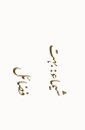شيماء: بہت فضائل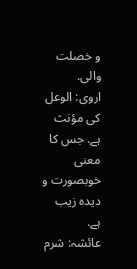و خصلت والى.
اروى: الوعل كى مؤنث ہے. جس كا معنى خوبصورت و ديدہ زيب ہے.
عائشہ: شرم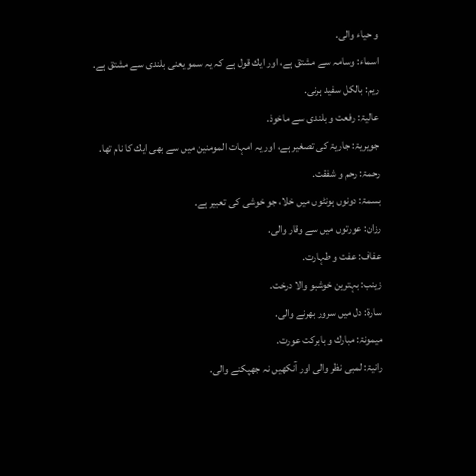و حياء والى.
اسماء: وسامہ سے مشتق ہے، اور ايك قول ہے كہ يہ سمو يعنى بلندى سے مشتق ہے.
ريم: بالكل سفيد ہرنى.
عاليۃ: رفعت و بلندى سے ماخوذ.
جويريۃ: جاريۃ كى تصغير ہے، اور يہ امہات المومنين ميں سے بھى ايك كا نام تھا.
رحمۃ: رحم و شفقت.
بسمۃ: دونوں ہونٹوں ميں خلا، جو خوشى كى تعبير ہے.
رزان: عورتوں ميں سے وقار والى.
عفاف: عفت و طہارت.
زينب: بہترين خوشبو والا درخت.
سارۃ: دل ميں سرور بھرنے والى.
ميمونۃ: مبارك و بابركت عورت.
رانيۃ: لمبى نظر والى اور آنكھيں نہ جھپكنے والى.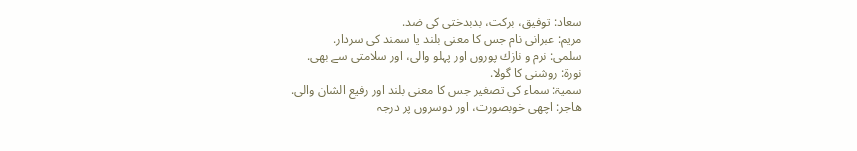سعاد: توفيق، بركت، بدبدختى كى ضد.
مريم: عبرانى نام جس كا معنى بلند يا سمند كى سردار.
سلمى: نرم و نازك پوروں اور پہلو والى، اور سلامتى سے بھى.
نورۃ: روشنى كا گولا.
سميۃ: سماء كى تصغير جس كا معنى بلند اور رفيع الشان والى.
ھاجر: اچھى خوبصورت، اور دوسروں پر درجہ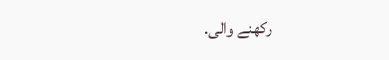ركھنے والى.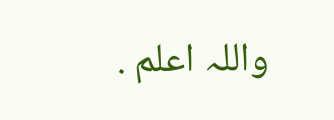واللہ اعلم .